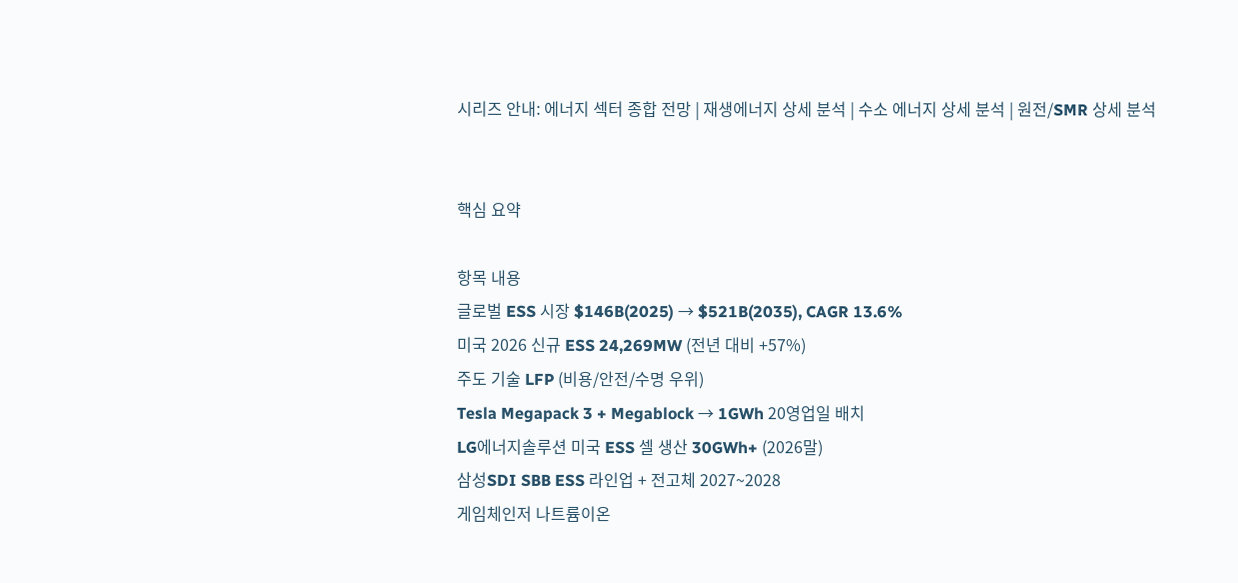시리즈 안내: 에너지 섹터 종합 전망 | 재생에너지 상세 분석 | 수소 에너지 상세 분석 | 원전/SMR 상세 분석


핵심 요약

항목 내용
글로벌 ESS 시장 $146B(2025) → $521B(2035), CAGR 13.6%
미국 2026 신규 ESS 24,269MW (전년 대비 +57%)
주도 기술 LFP (비용/안전/수명 우위)
Tesla Megapack 3 + Megablock → 1GWh 20영업일 배치
LG에너지솔루션 미국 ESS 셀 생산 30GWh+ (2026말)
삼성SDI SBB ESS 라인업 + 전고체 2027~2028
게임체인저 나트륨이온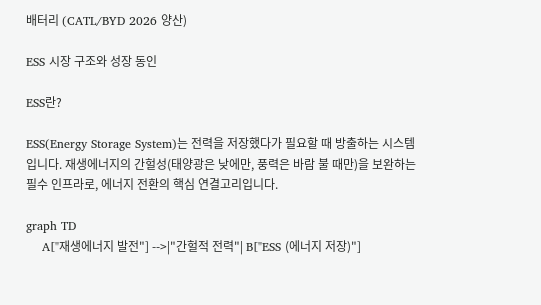배터리 (CATL/BYD 2026 양산)

ESS 시장 구조와 성장 동인

ESS란?

ESS(Energy Storage System)는 전력을 저장했다가 필요할 때 방출하는 시스템입니다. 재생에너지의 간헐성(태양광은 낮에만, 풍력은 바람 불 때만)을 보완하는 필수 인프라로, 에너지 전환의 핵심 연결고리입니다.

graph TD
    A["재생에너지 발전"] -->|"간헐적 전력"| B["ESS (에너지 저장)"]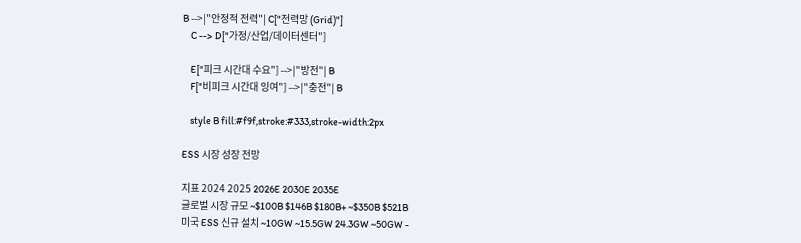B -->|"안정적 전력"| C["전력망 (Grid)"]
    C --> D["가정/산업/데이터센터"]

    E["피크 시간대 수요"] -->|"방전"| B
    F["비피크 시간대 잉여"] -->|"충전"| B

    style B fill:#f9f,stroke:#333,stroke-width:2px

ESS 시장 성장 전망

지표 2024 2025 2026E 2030E 2035E
글로벌 시장 규모 ~$100B $146B $180B+ ~$350B $521B
미국 ESS 신규 설치 ~10GW ~15.5GW 24.3GW ~50GW -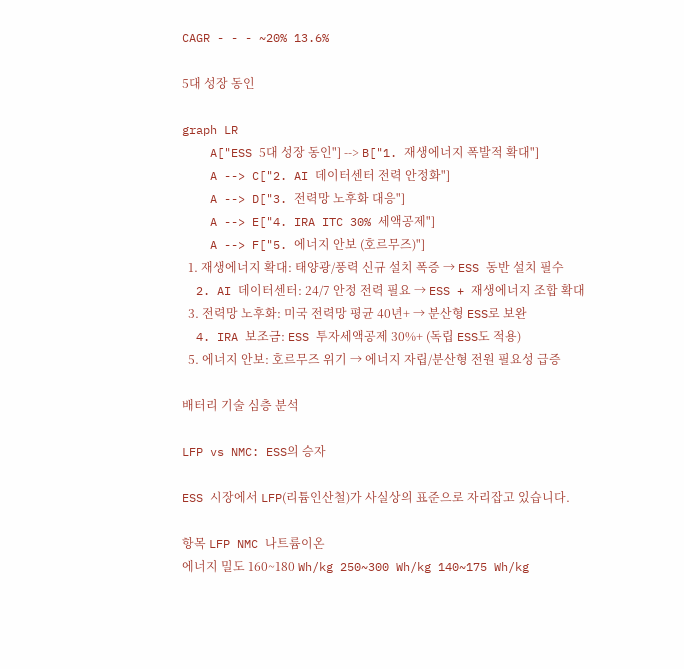CAGR - - - ~20% 13.6%

5대 성장 동인

graph LR
    A["ESS 5대 성장 동인"] --> B["1. 재생에너지 폭발적 확대"]
    A --> C["2. AI 데이터센터 전력 안정화"]
    A --> D["3. 전력망 노후화 대응"]
    A --> E["4. IRA ITC 30% 세액공제"]
    A --> F["5. 에너지 안보 (호르무즈)"]
  1. 재생에너지 확대: 태양광/풍력 신규 설치 폭증 → ESS 동반 설치 필수
  2. AI 데이터센터: 24/7 안정 전력 필요 → ESS + 재생에너지 조합 확대
  3. 전력망 노후화: 미국 전력망 평균 40년+ → 분산형 ESS로 보완
  4. IRA 보조금: ESS 투자세액공제 30%+ (독립 ESS도 적용)
  5. 에너지 안보: 호르무즈 위기 → 에너지 자립/분산형 전원 필요성 급증

배터리 기술 심층 분석

LFP vs NMC: ESS의 승자

ESS 시장에서 LFP(리튬인산철)가 사실상의 표준으로 자리잡고 있습니다.

항목 LFP NMC 나트륨이온
에너지 밀도 160~180 Wh/kg 250~300 Wh/kg 140~175 Wh/kg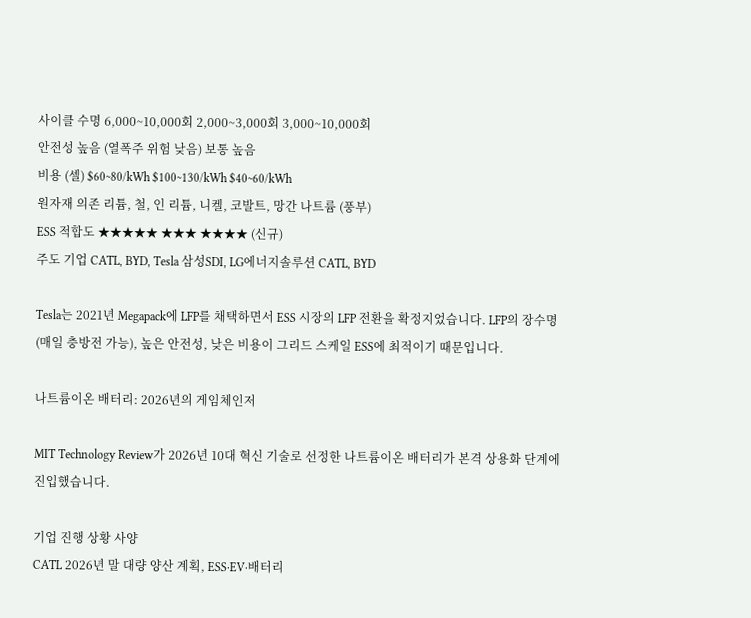사이클 수명 6,000~10,000회 2,000~3,000회 3,000~10,000회
안전성 높음 (열폭주 위험 낮음) 보통 높음
비용 (셀) $60~80/kWh $100~130/kWh $40~60/kWh
원자재 의존 리튬, 철, 인 리튬, 니켈, 코발트, 망간 나트륨 (풍부)
ESS 적합도 ★★★★★ ★★★ ★★★★ (신규)
주도 기업 CATL, BYD, Tesla 삼성SDI, LG에너지솔루션 CATL, BYD

Tesla는 2021년 Megapack에 LFP를 채택하면서 ESS 시장의 LFP 전환을 확정지었습니다. LFP의 장수명(매일 충방전 가능), 높은 안전성, 낮은 비용이 그리드 스케일 ESS에 최적이기 때문입니다.

나트륨이온 배터리: 2026년의 게임체인저

MIT Technology Review가 2026년 10대 혁신 기술로 선정한 나트륨이온 배터리가 본격 상용화 단계에 진입했습니다.

기업 진행 상황 사양
CATL 2026년 말 대량 양산 계획, ESS·EV·배터리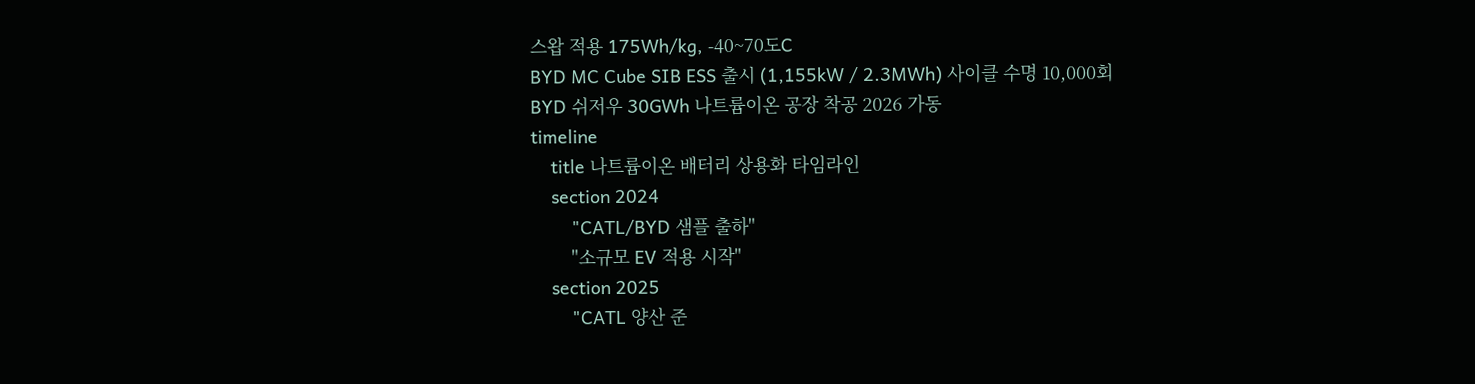스왑 적용 175Wh/kg, -40~70도C
BYD MC Cube SIB ESS 출시 (1,155kW / 2.3MWh) 사이클 수명 10,000회
BYD 쉬저우 30GWh 나트륨이온 공장 착공 2026 가동
timeline
    title 나트륨이온 배터리 상용화 타임라인
    section 2024
        "CATL/BYD 샘플 출하"
        "소규모 EV 적용 시작"
    section 2025
        "CATL 양산 준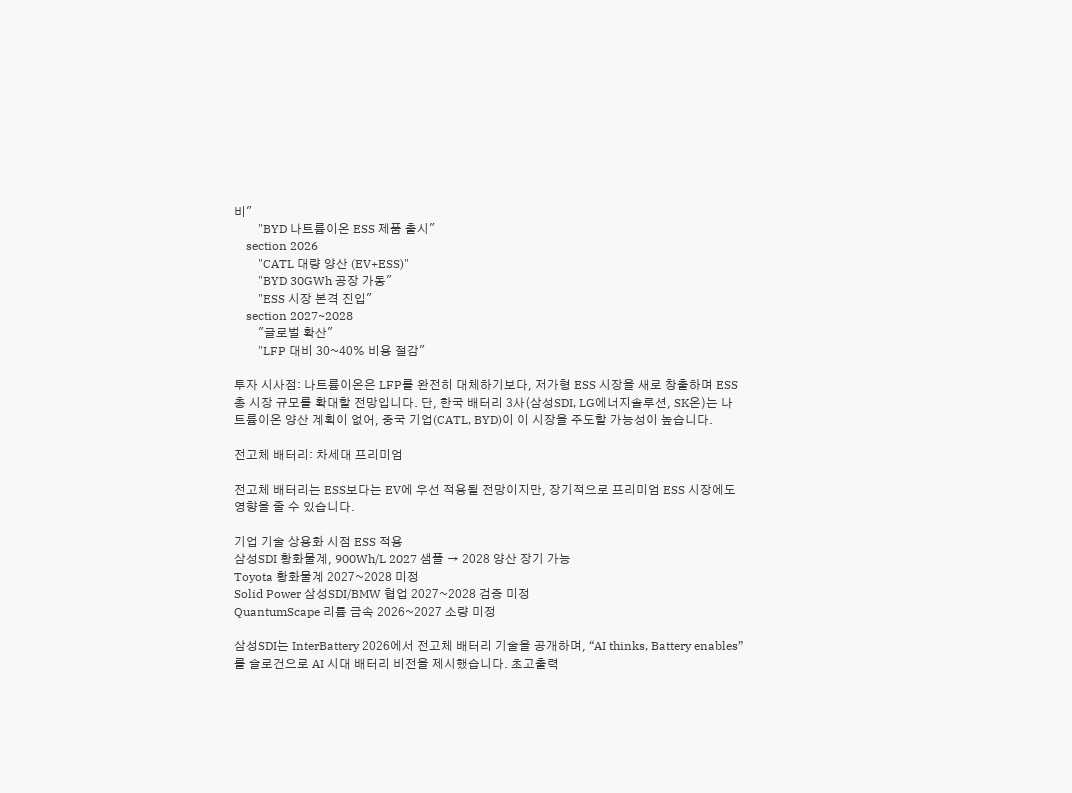비"
        "BYD 나트륨이온 ESS 제품 출시"
    section 2026
        "CATL 대량 양산 (EV+ESS)"
        "BYD 30GWh 공장 가동"
        "ESS 시장 본격 진입"
    section 2027~2028
        "글로벌 확산"
        "LFP 대비 30~40% 비용 절감"

투자 시사점: 나트륨이온은 LFP를 완전히 대체하기보다, 저가형 ESS 시장을 새로 창출하며 ESS 총 시장 규모를 확대할 전망입니다. 단, 한국 배터리 3사(삼성SDI, LG에너지솔루션, SK온)는 나트륨이온 양산 계획이 없어, 중국 기업(CATL, BYD)이 이 시장을 주도할 가능성이 높습니다.

전고체 배터리: 차세대 프리미엄

전고체 배터리는 ESS보다는 EV에 우선 적용될 전망이지만, 장기적으로 프리미엄 ESS 시장에도 영향을 줄 수 있습니다.

기업 기술 상용화 시점 ESS 적용
삼성SDI 황화물계, 900Wh/L 2027 샘플 → 2028 양산 장기 가능
Toyota 황화물계 2027~2028 미정
Solid Power 삼성SDI/BMW 협업 2027~2028 검증 미정
QuantumScape 리튬 금속 2026~2027 소량 미정

삼성SDI는 InterBattery 2026에서 전고체 배터리 기술을 공개하며, “AI thinks, Battery enables”를 슬로건으로 AI 시대 배터리 비전을 제시했습니다. 초고출력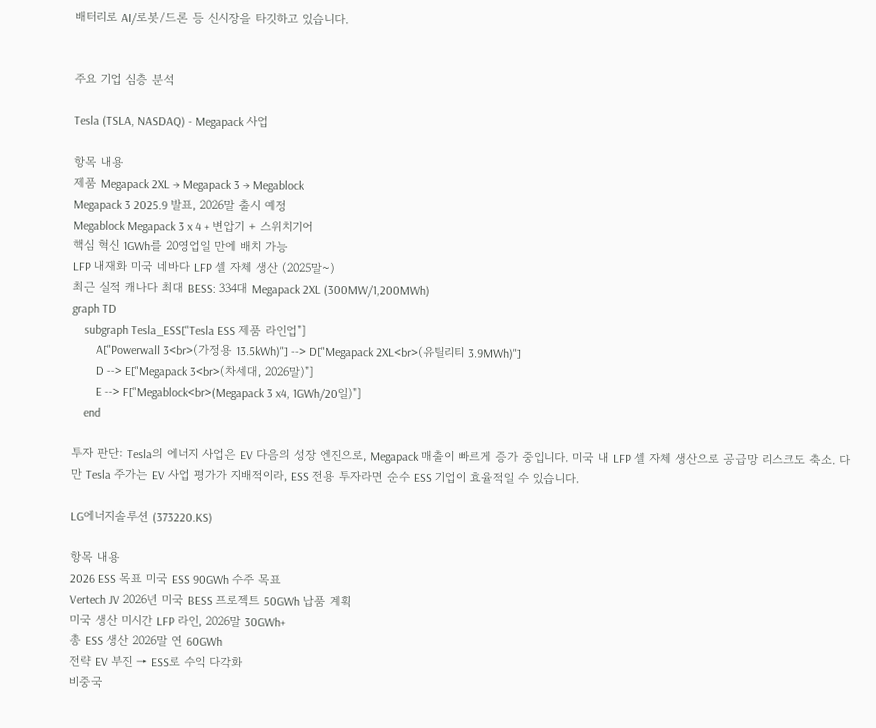배터리로 AI/로봇/드론 등 신시장을 타깃하고 있습니다.


주요 기업 심층 분석

Tesla (TSLA, NASDAQ) - Megapack 사업

항목 내용
제품 Megapack 2XL → Megapack 3 → Megablock
Megapack 3 2025.9 발표, 2026말 출시 예정
Megablock Megapack 3 x 4 + 변압기 + 스위치기어
핵심 혁신 1GWh를 20영업일 만에 배치 가능
LFP 내재화 미국 네바다 LFP 셀 자체 생산 (2025말~)
최근 실적 캐나다 최대 BESS: 334대 Megapack 2XL (300MW/1,200MWh)
graph TD
    subgraph Tesla_ESS["Tesla ESS 제품 라인업"]
        A["Powerwall 3<br>(가정용 13.5kWh)"] --> D["Megapack 2XL<br>(유틸리티 3.9MWh)"]
        D --> E["Megapack 3<br>(차세대, 2026말)"]
        E --> F["Megablock<br>(Megapack 3 x4, 1GWh/20일)"]
    end

투자 판단: Tesla의 에너지 사업은 EV 다음의 성장 엔진으로, Megapack 매출이 빠르게 증가 중입니다. 미국 내 LFP 셀 자체 생산으로 공급망 리스크도 축소. 다만 Tesla 주가는 EV 사업 평가가 지배적이라, ESS 전용 투자라면 순수 ESS 기업이 효율적일 수 있습니다.

LG에너지솔루션 (373220.KS)

항목 내용
2026 ESS 목표 미국 ESS 90GWh 수주 목표
Vertech JV 2026년 미국 BESS 프로젝트 50GWh 납품 계획
미국 생산 미시간 LFP 라인, 2026말 30GWh+
총 ESS 생산 2026말 연 60GWh
전략 EV 부진 → ESS로 수익 다각화
비중국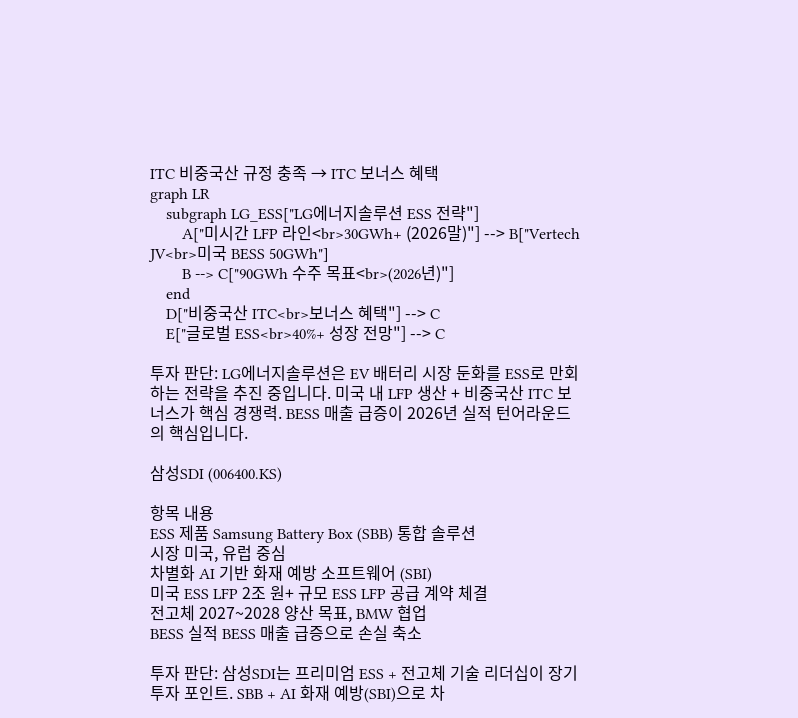ITC 비중국산 규정 충족 → ITC 보너스 혜택
graph LR
    subgraph LG_ESS["LG에너지솔루션 ESS 전략"]
        A["미시간 LFP 라인<br>30GWh+ (2026말)"] --> B["Vertech JV<br>미국 BESS 50GWh"]
        B --> C["90GWh 수주 목표<br>(2026년)"]
    end
    D["비중국산 ITC<br>보너스 혜택"] --> C
    E["글로벌 ESS<br>40%+ 성장 전망"] --> C

투자 판단: LG에너지솔루션은 EV 배터리 시장 둔화를 ESS로 만회하는 전략을 추진 중입니다. 미국 내 LFP 생산 + 비중국산 ITC 보너스가 핵심 경쟁력. BESS 매출 급증이 2026년 실적 턴어라운드의 핵심입니다.

삼성SDI (006400.KS)

항목 내용
ESS 제품 Samsung Battery Box (SBB) 통합 솔루션
시장 미국, 유럽 중심
차별화 AI 기반 화재 예방 소프트웨어 (SBI)
미국 ESS LFP 2조 원+ 규모 ESS LFP 공급 계약 체결
전고체 2027~2028 양산 목표, BMW 협업
BESS 실적 BESS 매출 급증으로 손실 축소

투자 판단: 삼성SDI는 프리미엄 ESS + 전고체 기술 리더십이 장기 투자 포인트. SBB + AI 화재 예방(SBI)으로 차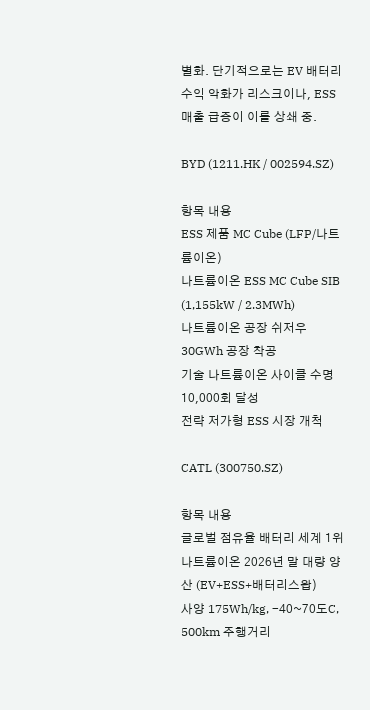별화. 단기적으로는 EV 배터리 수익 악화가 리스크이나, ESS 매출 급증이 이를 상쇄 중.

BYD (1211.HK / 002594.SZ)

항목 내용
ESS 제품 MC Cube (LFP/나트륨이온)
나트륨이온 ESS MC Cube SIB (1,155kW / 2.3MWh)
나트륨이온 공장 쉬저우 30GWh 공장 착공
기술 나트륨이온 사이클 수명 10,000회 달성
전략 저가형 ESS 시장 개척

CATL (300750.SZ)

항목 내용
글로벌 점유율 배터리 세계 1위
나트륨이온 2026년 말 대량 양산 (EV+ESS+배터리스왑)
사양 175Wh/kg, -40~70도C, 500km 주행거리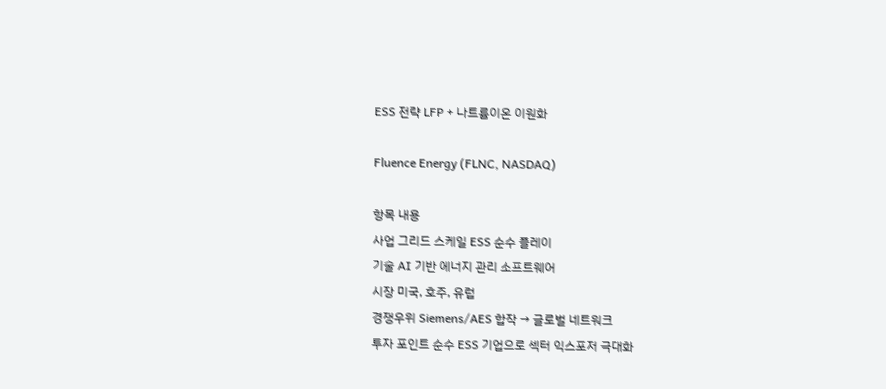ESS 전략 LFP + 나트륨이온 이원화

Fluence Energy (FLNC, NASDAQ)

항목 내용
사업 그리드 스케일 ESS 순수 플레이
기술 AI 기반 에너지 관리 소프트웨어
시장 미국, 호주, 유럽
경쟁우위 Siemens/AES 합작 → 글로벌 네트워크
투자 포인트 순수 ESS 기업으로 섹터 익스포저 극대화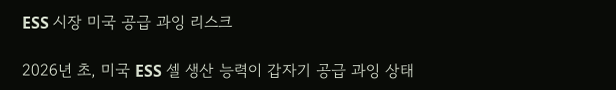ESS 시장 미국 공급 과잉 리스크

2026년 초, 미국 ESS 셀 생산 능력이 갑자기 공급 과잉 상태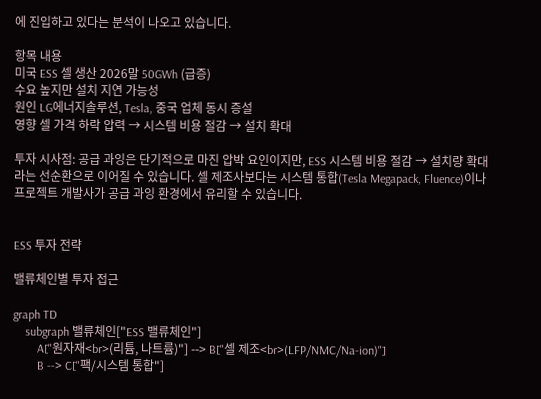에 진입하고 있다는 분석이 나오고 있습니다.

항목 내용
미국 ESS 셀 생산 2026말 50GWh (급증)
수요 높지만 설치 지연 가능성
원인 LG에너지솔루션, Tesla, 중국 업체 동시 증설
영향 셀 가격 하락 압력 → 시스템 비용 절감 → 설치 확대

투자 시사점: 공급 과잉은 단기적으로 마진 압박 요인이지만, ESS 시스템 비용 절감 → 설치량 확대라는 선순환으로 이어질 수 있습니다. 셀 제조사보다는 시스템 통합(Tesla Megapack, Fluence)이나 프로젝트 개발사가 공급 과잉 환경에서 유리할 수 있습니다.


ESS 투자 전략

밸류체인별 투자 접근

graph TD
    subgraph 밸류체인["ESS 밸류체인"]
        A["원자재<br>(리튬, 나트륨)"] --> B["셀 제조<br>(LFP/NMC/Na-ion)"]
        B --> C["팩/시스템 통합"]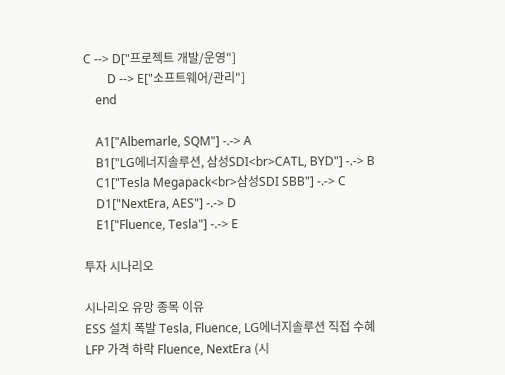C --> D["프로젝트 개발/운영"]
        D --> E["소프트웨어/관리"]
    end

    A1["Albemarle, SQM"] -.-> A
    B1["LG에너지솔루션, 삼성SDI<br>CATL, BYD"] -.-> B
    C1["Tesla Megapack<br>삼성SDI SBB"] -.-> C
    D1["NextEra, AES"] -.-> D
    E1["Fluence, Tesla"] -.-> E

투자 시나리오

시나리오 유망 종목 이유
ESS 설치 폭발 Tesla, Fluence, LG에너지솔루션 직접 수혜
LFP 가격 하락 Fluence, NextEra (시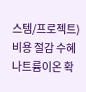스템/프로젝트) 비용 절감 수혜
나트륨이온 확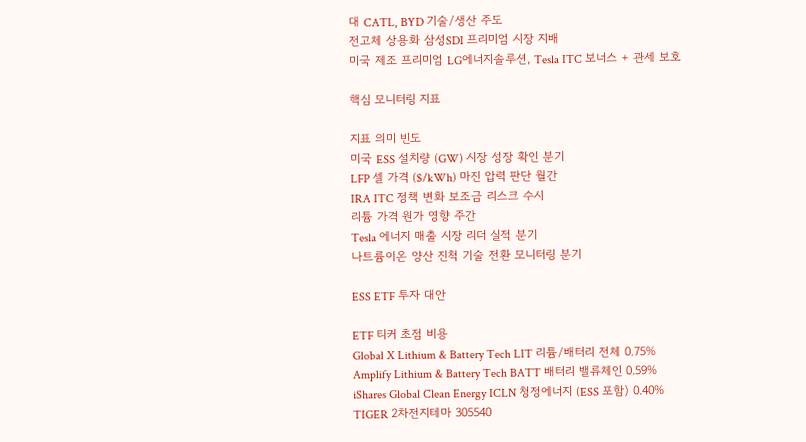대 CATL, BYD 기술/생산 주도
전고체 상용화 삼성SDI 프리미엄 시장 지배
미국 제조 프리미엄 LG에너지솔루션, Tesla ITC 보너스 + 관세 보호

핵심 모니터링 지표

지표 의미 빈도
미국 ESS 설치량 (GW) 시장 성장 확인 분기
LFP 셀 가격 ($/kWh) 마진 압력 판단 월간
IRA ITC 정책 변화 보조금 리스크 수시
리튬 가격 원가 영향 주간
Tesla 에너지 매출 시장 리더 실적 분기
나트륨이온 양산 진척 기술 전환 모니터링 분기

ESS ETF 투자 대안

ETF 티커 초점 비용
Global X Lithium & Battery Tech LIT 리튬/배터리 전체 0.75%
Amplify Lithium & Battery Tech BATT 배터리 밸류체인 0.59%
iShares Global Clean Energy ICLN 청정에너지 (ESS 포함) 0.40%
TIGER 2차전지테마 305540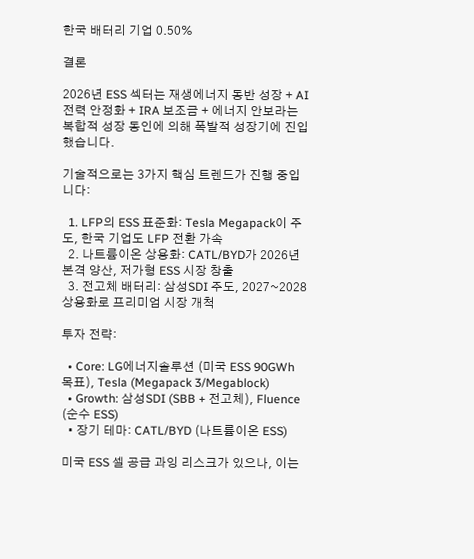한국 배터리 기업 0.50%

결론

2026년 ESS 섹터는 재생에너지 동반 성장 + AI 전력 안정화 + IRA 보조금 + 에너지 안보라는 복합적 성장 동인에 의해 폭발적 성장기에 진입했습니다.

기술적으로는 3가지 핵심 트렌드가 진행 중입니다:

  1. LFP의 ESS 표준화: Tesla Megapack이 주도, 한국 기업도 LFP 전환 가속
  2. 나트륨이온 상용화: CATL/BYD가 2026년 본격 양산, 저가형 ESS 시장 창출
  3. 전고체 배터리: 삼성SDI 주도, 2027~2028 상용화로 프리미엄 시장 개척

투자 전략:

  • Core: LG에너지솔루션 (미국 ESS 90GWh 목표), Tesla (Megapack 3/Megablock)
  • Growth: 삼성SDI (SBB + 전고체), Fluence (순수 ESS)
  • 장기 테마: CATL/BYD (나트륨이온 ESS)

미국 ESS 셀 공급 과잉 리스크가 있으나, 이는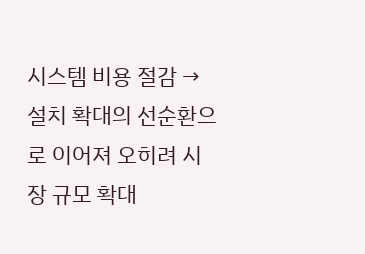시스템 비용 절감 → 설치 확대의 선순환으로 이어져 오히려 시장 규모 확대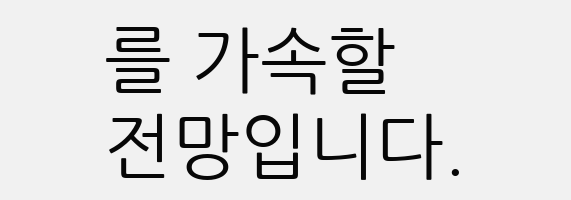를 가속할 전망입니다.